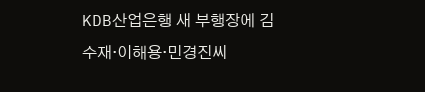KDB산업은행 새 부행장에 김수재·이해용·민경진씨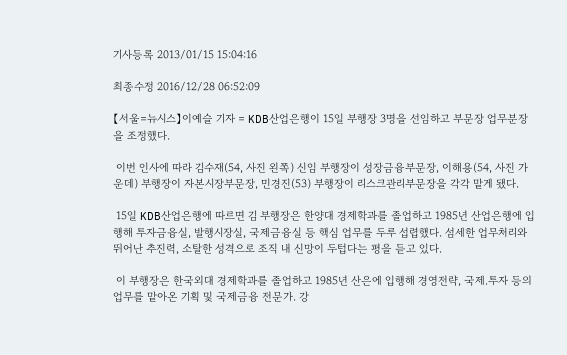기사등록 2013/01/15 15:04:16

최종수정 2016/12/28 06:52:09

【서울=뉴시스】이예슬 기자 = KDB산업은행이 15일 부행장 3명을 선임하고 부문장 업무분장을 조정했다.

 이번 인사에 따라 김수재(54, 사진 왼쪽) 신임 부행장이 성장금융부문장, 이해용(54, 사진 가운데) 부행장이 자본시장부문장, 민경진(53) 부행장이 리스크관리부문장을 각각 맡게 됐다.

 15일 KDB산업은행에 따르면 김 부행장은 한양대 경제학과를 졸업하고 1985년 산업은행에 입행해 투자금융실, 발행시장실, 국제금융실 등 핵심 업무를 두루 섭렵했다. 섬세한 업무처리와 뛰어난 추진력, 소탈한 성격으로 조직 내 신망이 두텁다는 평을 듣고 있다.

 이 부행장은 한국외대 경제학과를 졸업하고 1985년 산은에 입행해 경영전략, 국제.투자 등의 업무를 맡아온 기획 및 국제금융 전문가. 강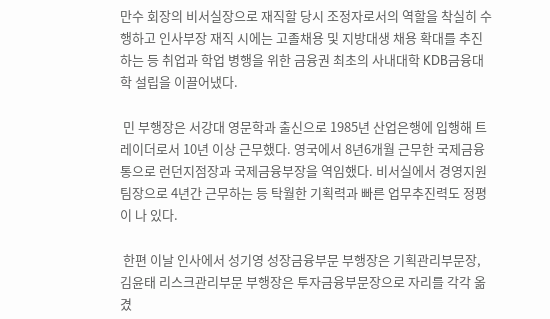만수 회장의 비서실장으로 재직할 당시 조정자로서의 역할을 착실히 수행하고 인사부장 재직 시에는 고졸채용 및 지방대생 채용 확대를 추진하는 등 취업과 학업 병행을 위한 금융권 최초의 사내대학 KDB금융대학 설립을 이끌어냈다.

 민 부행장은 서강대 영문학과 출신으로 1985년 산업은행에 입행해 트레이더로서 10년 이상 근무했다. 영국에서 8년6개월 근무한 국제금융통으로 런던지점장과 국제금융부장을 역임했다. 비서실에서 경영지원팀장으로 4년간 근무하는 등 탁월한 기획력과 빠른 업무추진력도 정평이 나 있다.

 한편 이날 인사에서 성기영 성장금융부문 부행장은 기획관리부문장, 김윤태 리스크관리부문 부행장은 투자금융부문장으로 자리를 각각 옮겼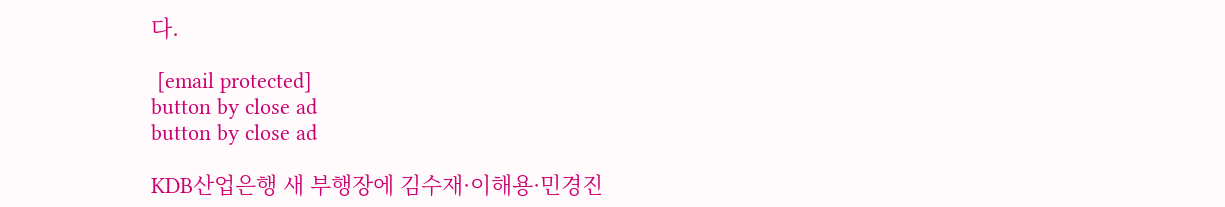다.

 [email protected]
button by close ad
button by close ad

KDB산업은행 새 부행장에 김수재·이해용·민경진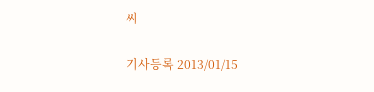씨

기사등록 2013/01/15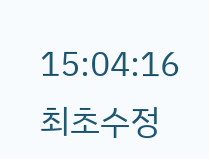15:04:16 최초수정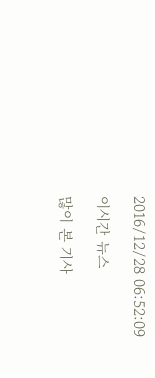2016/12/28 06:52:09

이시간 뉴스

많이 본 기사